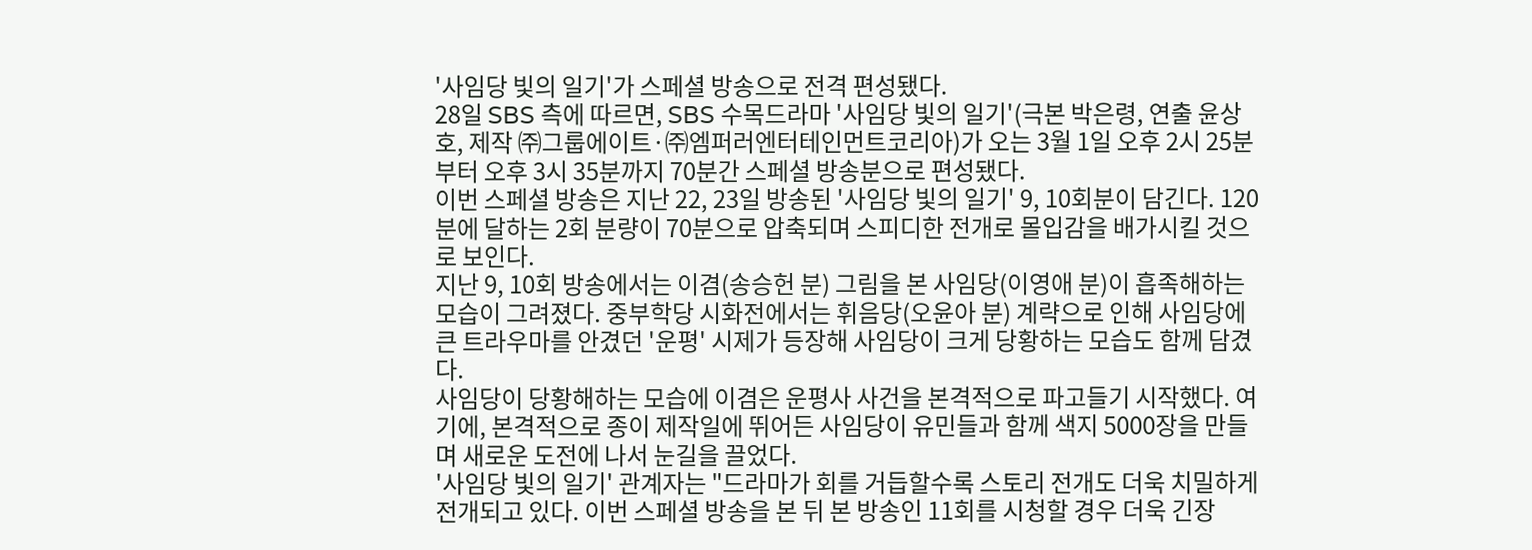'사임당 빛의 일기'가 스페셜 방송으로 전격 편성됐다.
28일 SBS 측에 따르면, SBS 수목드라마 '사임당 빛의 일기'(극본 박은령, 연출 윤상호, 제작 ㈜그룹에이트·㈜엠퍼러엔터테인먼트코리아)가 오는 3월 1일 오후 2시 25분부터 오후 3시 35분까지 70분간 스페셜 방송분으로 편성됐다.
이번 스페셜 방송은 지난 22, 23일 방송된 '사임당 빛의 일기' 9, 10회분이 담긴다. 120분에 달하는 2회 분량이 70분으로 압축되며 스피디한 전개로 몰입감을 배가시킬 것으로 보인다.
지난 9, 10회 방송에서는 이겸(송승헌 분) 그림을 본 사임당(이영애 분)이 흡족해하는 모습이 그려졌다. 중부학당 시화전에서는 휘음당(오윤아 분) 계략으로 인해 사임당에 큰 트라우마를 안겼던 '운평' 시제가 등장해 사임당이 크게 당황하는 모습도 함께 담겼다.
사임당이 당황해하는 모습에 이겸은 운평사 사건을 본격적으로 파고들기 시작했다. 여기에, 본격적으로 종이 제작일에 뛰어든 사임당이 유민들과 함께 색지 5000장을 만들며 새로운 도전에 나서 눈길을 끌었다.
'사임당 빛의 일기' 관계자는 "드라마가 회를 거듭할수록 스토리 전개도 더욱 치밀하게 전개되고 있다. 이번 스페셜 방송을 본 뒤 본 방송인 11회를 시청할 경우 더욱 긴장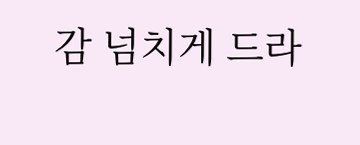감 넘치게 드라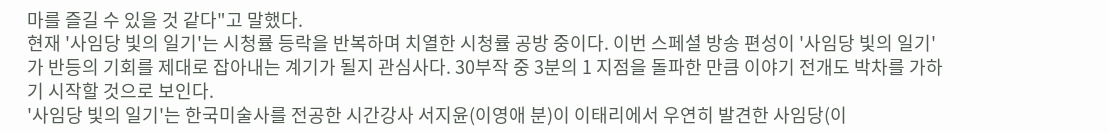마를 즐길 수 있을 것 같다"고 말했다.
현재 '사임당 빛의 일기'는 시청률 등락을 반복하며 치열한 시청률 공방 중이다. 이번 스페셜 방송 편성이 '사임당 빛의 일기'가 반등의 기회를 제대로 잡아내는 계기가 될지 관심사다. 30부작 중 3분의 1 지점을 돌파한 만큼 이야기 전개도 박차를 가하기 시작할 것으로 보인다.
'사임당 빛의 일기'는 한국미술사를 전공한 시간강사 서지윤(이영애 분)이 이태리에서 우연히 발견한 사임당(이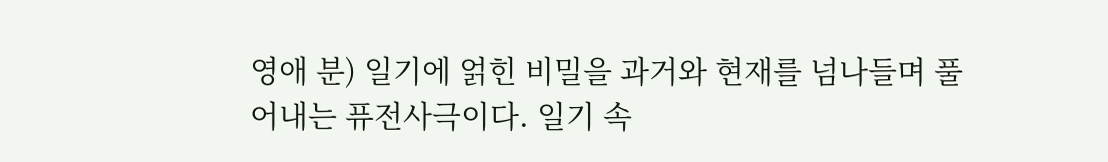영애 분) 일기에 얽힌 비밀을 과거와 현재를 넘나들며 풀어내는 퓨전사극이다. 일기 속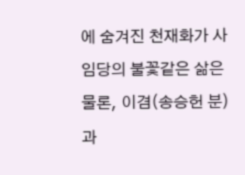에 숨겨진 천재화가 사임당의 불꽃같은 삶은 물론, 이겸(송승헌 분)과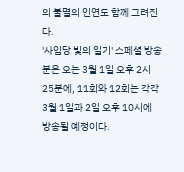의 불멸의 인연도 함께 그려진다.
'사임당 빛의 일기' 스페셜 방송분은 오는 3월 1일 오후 2시 25분에, 11회와 12회는 각각 3월 1일과 2일 오후 10시에 방송될 예정이다.